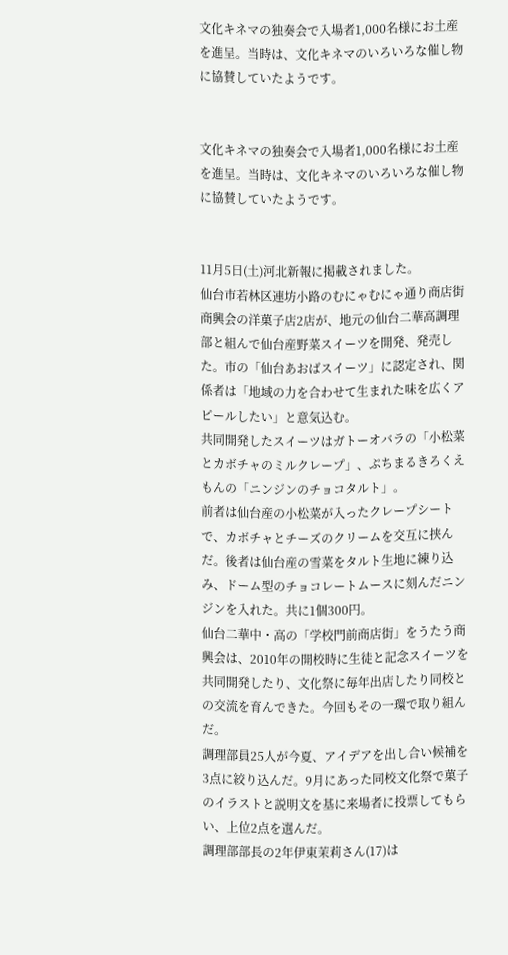文化キネマの独奏会で入場者1,000名様にお土産を進呈。当時は、文化キネマのいろいろな催し物に協賛していたようです。


文化キネマの独奏会で入場者1,000名様にお土産を進呈。当時は、文化キネマのいろいろな催し物に協賛していたようです。


11月5日(土)河北新報に掲載されました。
仙台市若林区連坊小路のむにゃむにゃ通り商店街商興会の洋菓子店2店が、地元の仙台二華高調理部と組んで仙台産野菜スイーツを開発、発売した。市の「仙台あおばスイーツ」に認定され、関係者は「地域の力を合わせて生まれた味を広くアピールしたい」と意気込む。
共同開発したスイーツはガトーオバラの「小松菜とカボチャのミルクレープ」、ぷちまるきろくえもんの「ニンジンのチョコタルト」。
前者は仙台産の小松菜が入ったクレープシートで、カボチャとチーズのクリームを交互に挟んだ。後者は仙台産の雪菜をタルト生地に練り込み、ドーム型のチョコレートムースに刻んだニンジンを入れた。共に1個300円。
仙台二華中・高の「学校門前商店街」をうたう商興会は、2010年の開校時に生徒と記念スイーツを共同開発したり、文化祭に毎年出店したり同校との交流を育んできた。今回もその一環で取り組んだ。
調理部員25人が今夏、アイデアを出し合い候補を3点に絞り込んだ。9月にあった同校文化祭で菓子のイラストと説明文を基に来場者に投票してもらい、上位2点を選んだ。
調理部部長の2年伊東茉莉さん(17)は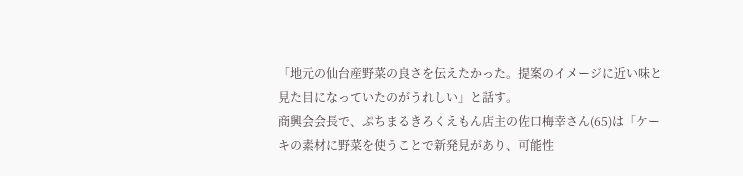「地元の仙台産野菜の良さを伝えたかった。提案のイメージに近い味と見た目になっていたのがうれしい」と話す。
商興会会長で、ぷちまるきろくえもん店主の佐口梅幸さん(65)は「ケーキの素材に野菜を使うことで新発見があり、可能性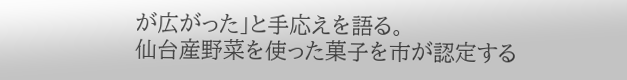が広がった」と手応えを語る。
仙台産野菜を使った菓子を市が認定する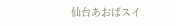仙台あおばスイ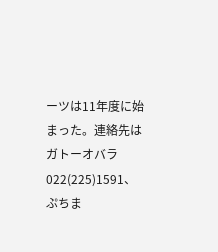ーツは11年度に始まった。連絡先はガトーオバラ022(225)1591、ぷちま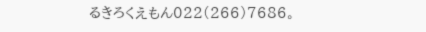るきろくえもん022(266)7686。